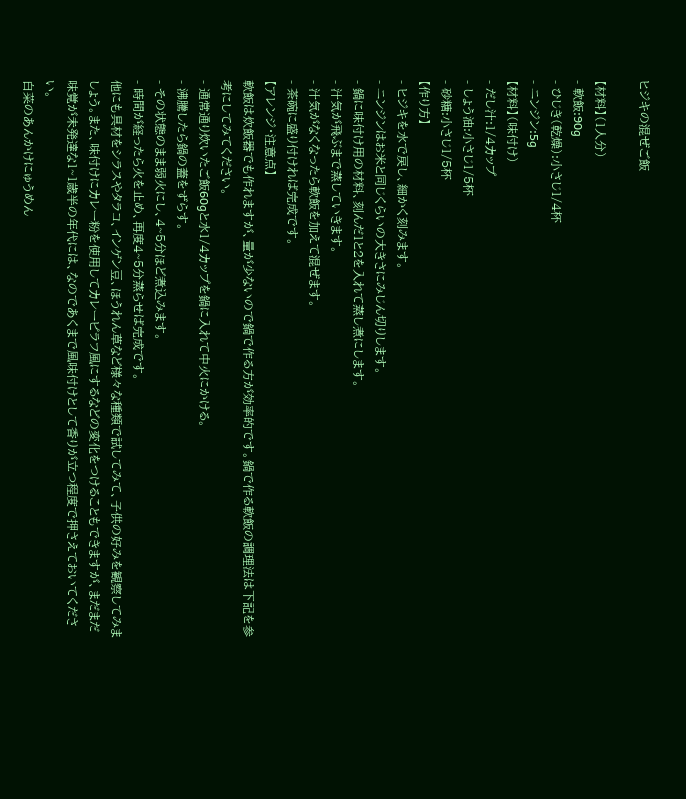ヒジキの混ぜご飯

【材料】(1人分)
- 軟飯:90g
- ひじき(乾燥):小さじ1/4杯
- ニンジン:5g
【材料】(味付け)
- だし汁:1/4カップ
- しょう油:小さじ1/5杯
- 砂糖:小さじ1/5杯
【作り方】
- ヒジキを水で戻し、細かく刻みます。
- ニンジンはお米と同じくらいの大きさにみじん切りします。
- 鍋に味付け用の材料、刻んだ1と2を入れて蒸し煮にします。
- 汁気が飛ぶまで蒸していきます。
- 汁気がなくなったら軟飯を加えて混ぜます。
- 茶碗に盛り付ければ完成です。
【アレンジ・注意点】
軟飯は炊飯器でも作れますが、量が少ないので鍋で作る方が効率的です。鍋で作る軟飯の調理法は下記を参考にしてみてください。
- 通常通り炊いたご飯60gと水1/4カップを鍋に入れて中火にかける。
- 沸騰したら鍋の蓋をずらす。
- その状態のまま弱火にし、4~5分ほど煮込みます。
- 時間が経ったら火を止め、再度4~5分蒸らせば完成です。
他にも具材をシラスやタラコ、インゲン豆、ほうれん草など様々な種類で試してみて、子供の好みを観察してみましょう。また、味付けにカレー粉を使用してカレーピラフ風にするなどの変化をつけることもできますが、まだまだ味覚が未発達な1~1歳半の年代には、なのであくまで風味付けとして香りが立つ程度で押さえておいてください。
白菜のあんかけにゅうめん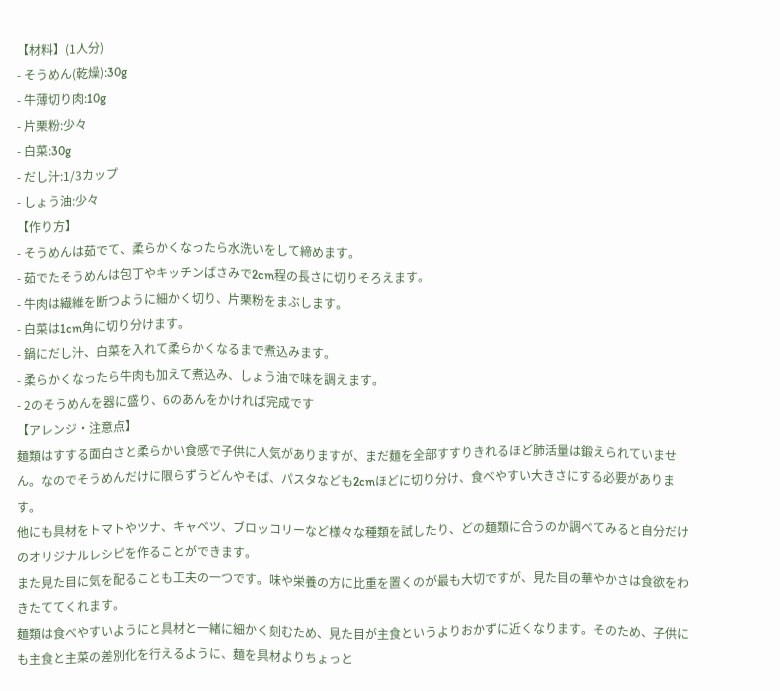【材料】(1人分)
- そうめん(乾燥):30g
- 牛薄切り肉:10g
- 片栗粉:少々
- 白菜:30g
- だし汁:1/3カップ
- しょう油:少々
【作り方】
- そうめんは茹でて、柔らかくなったら水洗いをして締めます。
- 茹でたそうめんは包丁やキッチンばさみで2cm程の長さに切りそろえます。
- 牛肉は繊維を断つように細かく切り、片栗粉をまぶします。
- 白菜は1cm角に切り分けます。
- 鍋にだし汁、白菜を入れて柔らかくなるまで煮込みます。
- 柔らかくなったら牛肉も加えて煮込み、しょう油で味を調えます。
- 2のそうめんを器に盛り、6のあんをかければ完成です
【アレンジ・注意点】
麺類はすする面白さと柔らかい食感で子供に人気がありますが、まだ麺を全部すすりきれるほど肺活量は鍛えられていません。なのでそうめんだけに限らずうどんやそば、パスタなども2cmほどに切り分け、食べやすい大きさにする必要があります。
他にも具材をトマトやツナ、キャベツ、ブロッコリーなど様々な種類を試したり、どの麺類に合うのか調べてみると自分だけのオリジナルレシピを作ることができます。
また見た目に気を配ることも工夫の一つです。味や栄養の方に比重を置くのが最も大切ですが、見た目の華やかさは食欲をわきたててくれます。
麺類は食べやすいようにと具材と一緒に細かく刻むため、見た目が主食というよりおかずに近くなります。そのため、子供にも主食と主菜の差別化を行えるように、麺を具材よりちょっと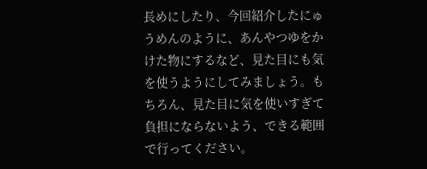長めにしたり、今回紹介したにゅうめんのように、あんやつゆをかけた物にするなど、見た目にも気を使うようにしてみましょう。もちろん、見た目に気を使いすぎて負担にならないよう、できる範囲で行ってください。